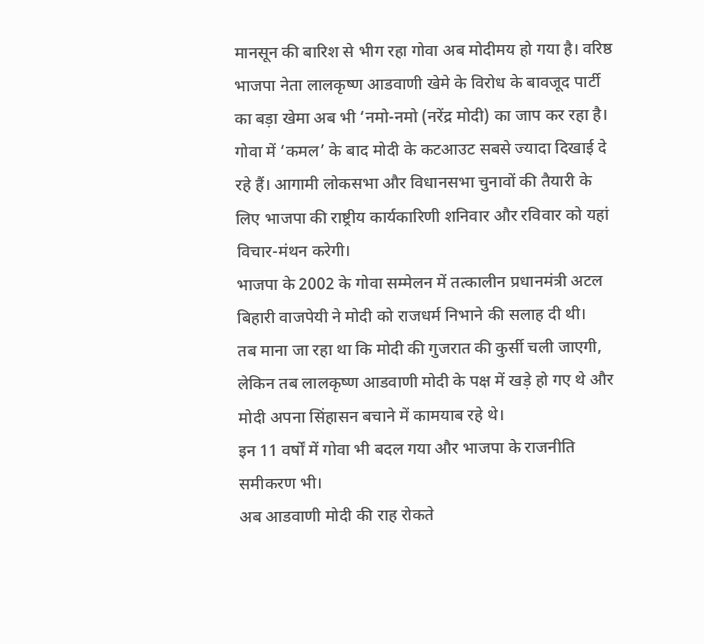मानसून की बारिश से भीग रहा गोवा अब मोदीमय हो गया है। वरिष्ठ भाजपा नेता लालकृष्ण आडवाणी खेमे के विरोध के बावजूद पार्टी का बड़ा खेमा अब भी ‘नमो-नमो (नरेंद्र मोदी) का जाप कर रहा है।
गोवा में ‘कमल’ के बाद मोदी के कटआउट सबसे ज्यादा दिखाई दे रहे हैं। आगामी लोकसभा और विधानसभा चुनावों की तैयारी के लिए भाजपा की राष्ट्रीय कार्यकारिणी शनिवार और रविवार को यहां विचार-मंथन करेगी।
भाजपा के 2002 के गोवा सम्मेलन में तत्कालीन प्रधानमंत्री अटल बिहारी वाजपेयी ने मोदी को राजधर्म निभाने की सलाह दी थी।
तब माना जा रहा था कि मोदी की गुजरात की कुर्सी चली जाएगी, लेकिन तब लालकृष्ण आडवाणी मोदी के पक्ष में खड़े हो गए थे और मोदी अपना सिंहासन बचाने में कामयाब रहे थे।
इन 11 वर्षों में गोवा भी बदल गया और भाजपा के राजनीति समीकरण भी।
अब आडवाणी मोदी की राह रोकते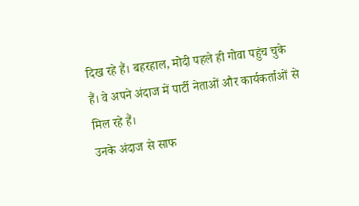दिख रहे हैं। बहरहाल, मोदी पहले ही गोवा पहुंच चुके हैं। वे अपने अंदाज में पार्टी नेताओं और कार्यकर्ताओं से मिल रहे हैं।
उनके अंदाज से साफ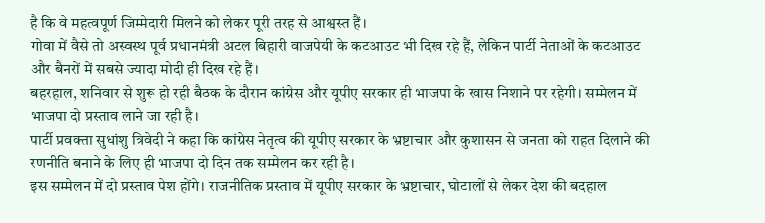है कि वे महत्वपूर्ण जिम्मेदारी मिलने को लेकर पूरी तरह से आश्वस्त हैं।
गोवा में वैसे तो अस्वस्थ पूर्व प्रधानमंत्री अटल बिहारी वाजपेयी के कटआउट भी दिख रहे हैं, लेकिन पार्टी नेताओं के कटआउट और बैनरों में सबसे ज्यादा मोदी ही दिख रहे हैं।
बहरहाल, शनिवार से शुरू हो रही बैठक के दौरान कांग्रेस और यूपीए सरकार ही भाजपा के खास निशाने पर रहेगी। सम्मेलन में भाजपा दो प्रस्ताव लाने जा रही है।
पार्टी प्रवक्ता सुधांशु त्रिवेदी ने कहा कि कांग्रेस नेतृत्व की यूपीए सरकार के भ्रष्टाचार और कुशासन से जनता को राहत दिलाने की रणनीति बनाने के लिए ही भाजपा दो दिन तक सम्मेलन कर रही है।
इस सम्मेलन में दो प्रस्ताव पेश होंगे। राजनीतिक प्रस्ताव में यूपीए सरकार के भ्रष्टाचार, घोटालों से लेकर देश की बदहाल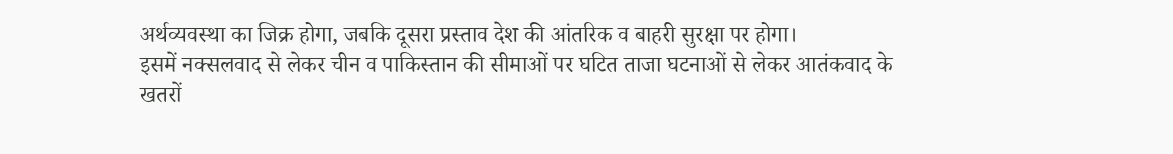अर्थव्यवस्था का जिक्र होगा, जबकि दूसरा प्रस्ताव देश की आंतरिक व बाहरी सुरक्षा पर होगा।
इसमें नक्सलवाद से लेकर चीन व पाकिस्तान की सीमाओं पर घटित ताजा घटनाओं से लेकर आतंकवाद के खतरों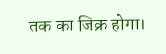तक का जिक्र होगा।